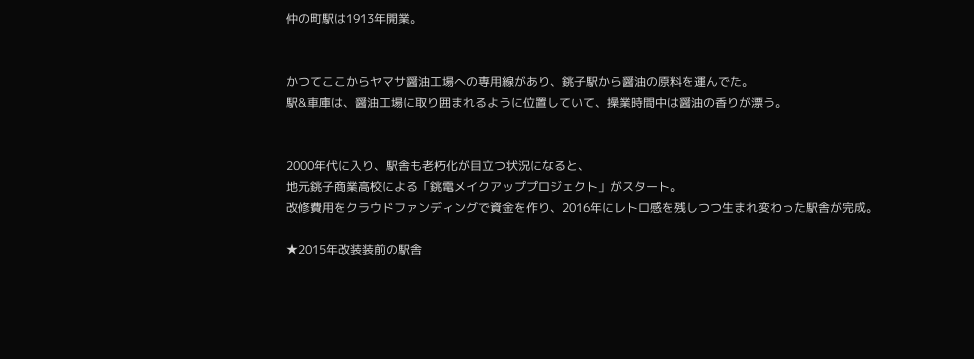仲の町駅は1913年開業。


かつてここからヤマサ醤油工場への専用線があり、銚子駅から醤油の原料を運んでた。
駅&車庫は、醤油工場に取り囲まれるように位置していて、操業時間中は醤油の香りが漂う。


2000年代に入り、駅舎も老朽化が目立つ状況になると、
地元銚子商業高校による「銚電メイクアッププロジェクト」がスタート。
改修費用をクラウドファンディングで資金を作り、2016年にレトロ感を残しつつ生まれ変わった駅舎が完成。

★2015年改装装前の駅舎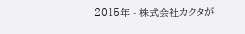2015年 - 株式会社カクタが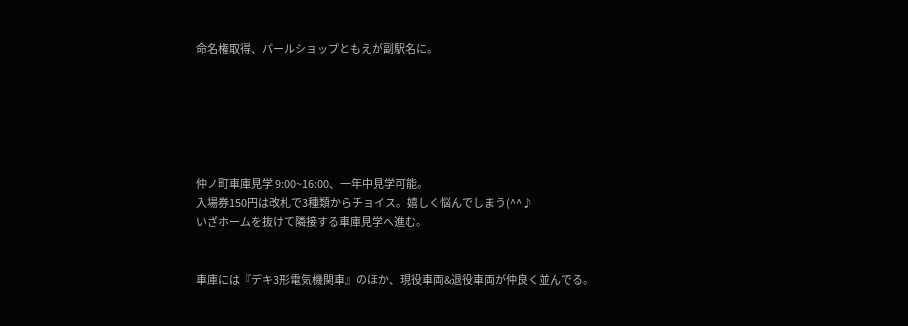命名権取得、パールショップともえが副駅名に。






仲ノ町車庫見学 9:00~16:00、一年中見学可能。
入場券150円は改札で3種類からチョイス。嬉しく悩んでしまう(^^♪
いざホームを抜けて隣接する車庫見学へ進む。


車庫には『デキ3形電気機関車』のほか、現役車両&退役車両が仲良く並んでる。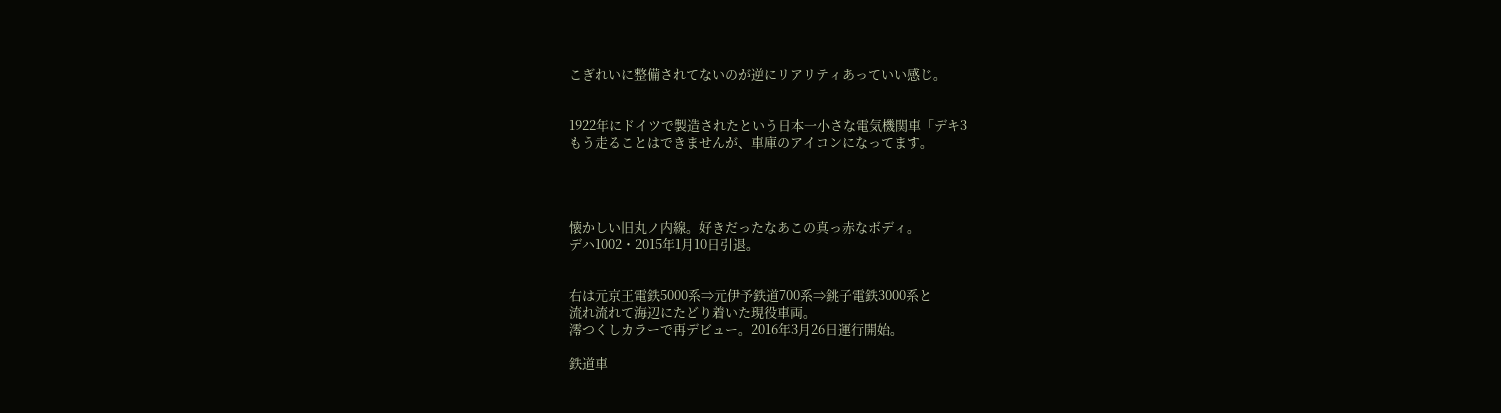こぎれいに整備されてないのが逆にリアリティあっていい感じ。


1922年にドイツで製造されたという日本一小さな電気機関車「デキ3
もう走ることはできませんが、車庫のアイコンになってます。




懐かしい旧丸ノ内線。好きだったなあこの真っ赤なボディ。
デハ1002・2015年1月10日引退。


右は元京王電鉄5000系⇒元伊予鉄道700系⇒銚子電鉄3000系と
流れ流れて海辺にたどり着いた現役車両。
澪つくしカラーで再デビュー。2016年3月26日運行開始。

鉄道車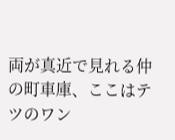両が真近で見れる仲の町車庫、ここはテツのワン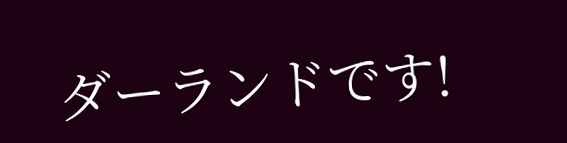ダーランドです!